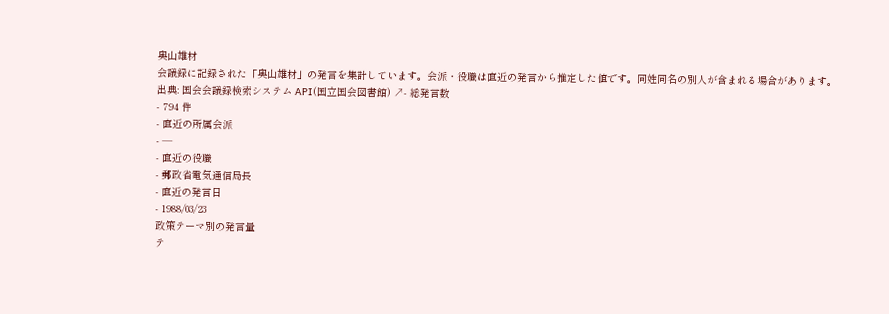奥山雄材
会議録に記録された「奥山雄材」の発言を集計しています。会派・役職は直近の発言から推定した値です。同姓同名の別人が含まれる場合があります。
出典: 国会会議録検索システム API(国立国会図書館) ↗- 総発言数
- 794 件
- 直近の所属会派
- —
- 直近の役職
- 郵政省電気通信局長
- 直近の発言日
- 1988/03/23
政策テーマ別の発言量
テ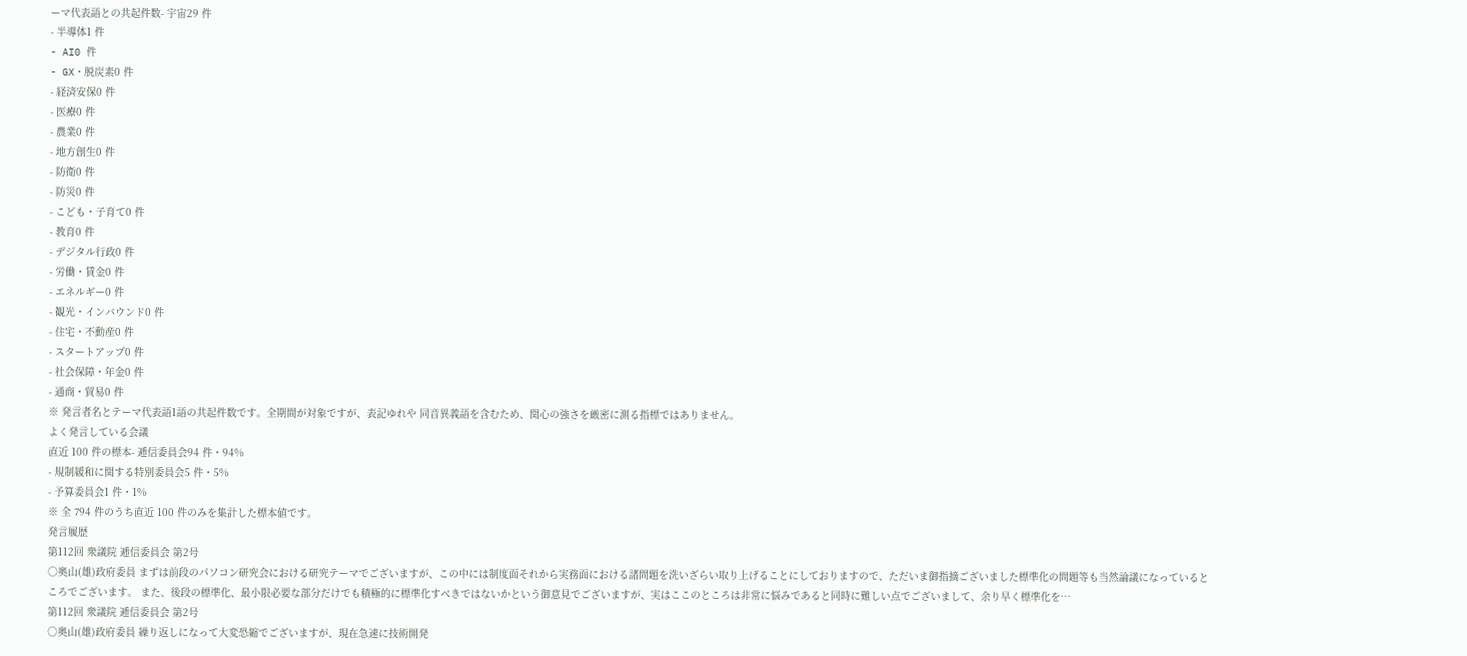ーマ代表語との共起件数- 宇宙29 件
- 半導体1 件
- AI0 件
- GX・脱炭素0 件
- 経済安保0 件
- 医療0 件
- 農業0 件
- 地方創生0 件
- 防衛0 件
- 防災0 件
- こども・子育て0 件
- 教育0 件
- デジタル行政0 件
- 労働・賃金0 件
- エネルギー0 件
- 観光・インバウンド0 件
- 住宅・不動産0 件
- スタートアップ0 件
- 社会保障・年金0 件
- 通商・貿易0 件
※ 発言者名とテーマ代表語1語の共起件数です。全期間が対象ですが、表記ゆれや 同音異義語を含むため、関心の強さを厳密に測る指標ではありません。
よく発言している会議
直近 100 件の標本- 逓信委員会94 件・94%
- 規制緩和に関する特別委員会5 件・5%
- 予算委員会1 件・1%
※ 全 794 件のうち直近 100 件のみを集計した標本値です。
発言履歴
第112回 衆議院 逓信委員会 第2号
○奥山(雄)政府委員 まずは前段のパソコン研究会における研究テーマでございますが、この中には制度面それから実務面における諸問題を洗いざらい取り上げることにしておりますので、ただいま御指摘ございました標準化の問題等も当然論議になっているところでございます。 また、後段の標準化、最小限必要な部分だけでも積極的に標準化すべきではないかという御意見でございますが、実はここのところは非常に悩みであると同時に難しい点でございまして、余り早く標準化を…
第112回 衆議院 逓信委員会 第2号
○奥山(雄)政府委員 繰り返しになって大変恐縮でございますが、現在急速に技術開発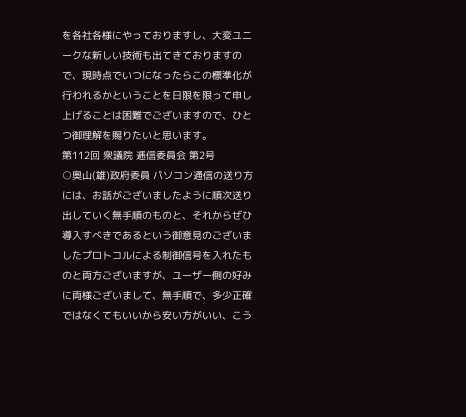を各社各様にやっておりますし、大変ユニークな新しい技術も出てきておりますので、現時点でいつになったらこの標準化が行われるかということを日限を限って申し上げることは困難でございますので、ひとつ御理解を賜りたいと思います。
第112回 衆議院 逓信委員会 第2号
○奥山(雄)政府委員 パソコン通信の送り方には、お話がございましたように順次送り出していく無手順のものと、それからぜひ導入すべきであるという御意見のございましたプロトコルによる制御信号を入れたものと両方ございますが、ユーザー側の好みに両様ございまして、無手順で、多少正確ではなくてもいいから安い方がいい、こう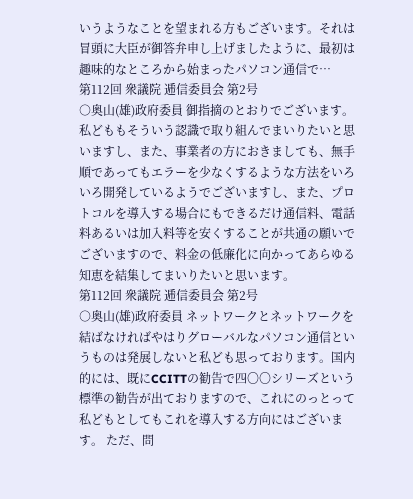いうようなことを望まれる方もございます。それは冒頭に大臣が御答弁申し上げましたように、最初は趣味的なところから始まったパソコン通信で…
第112回 衆議院 逓信委員会 第2号
○奥山(雄)政府委員 御指摘のとおりでございます。私どももそういう認識で取り組んでまいりたいと思いますし、また、事業者の方におきましても、無手順であってもエラーを少なくするような方法をいろいろ開発しているようでございますし、また、プロトコルを導入する場合にもできるだけ通信料、電話料あるいは加入料等を安くすることが共通の願いでございますので、料金の低廉化に向かってあらゆる知恵を結集してまいりたいと思います。
第112回 衆議院 逓信委員会 第2号
○奥山(雄)政府委員 ネットワークとネットワークを結ばなければやはりグローバルなパソコン通信というものは発展しないと私ども思っております。国内的には、既にCCITTの勧告で四〇〇シリーズという標準の勧告が出ておりますので、これにのっとって私どもとしてもこれを導入する方向にはございます。 ただ、問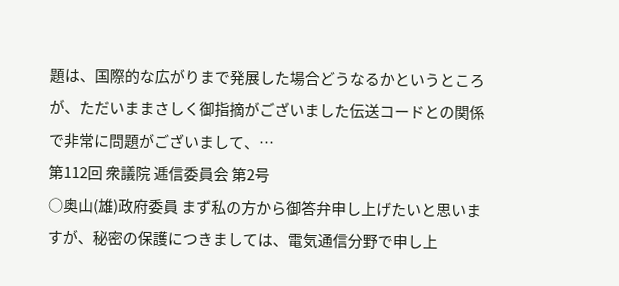題は、国際的な広がりまで発展した場合どうなるかというところが、ただいままさしく御指摘がございました伝送コードとの関係で非常に問題がございまして、…
第112回 衆議院 逓信委員会 第2号
○奥山(雄)政府委員 まず私の方から御答弁申し上げたいと思いますが、秘密の保護につきましては、電気通信分野で申し上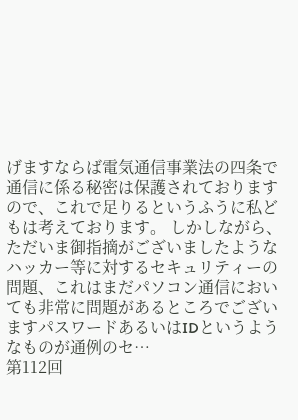げますならば電気通信事業法の四条で通信に係る秘密は保護されておりますので、これで足りるというふうに私どもは考えております。 しかしながら、ただいま御指摘がございましたようなハッカー等に対するセキュリティーの問題、これはまだパソコン通信においても非常に問題があるところでございますパスワードあるいはIDというようなものが通例のセ…
第112回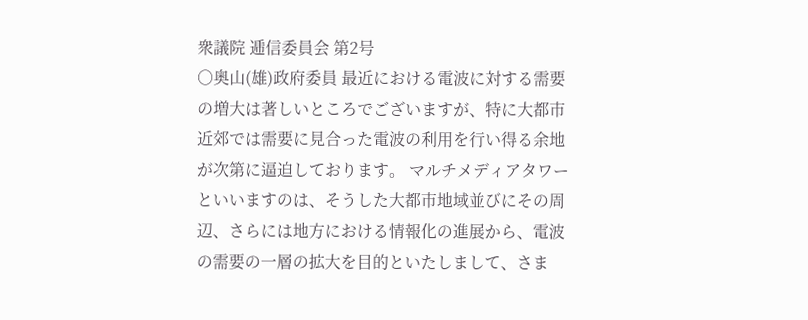衆議院 逓信委員会 第2号
○奥山(雄)政府委員 最近における電波に対する需要の増大は著しいところでございますが、特に大都市近郊では需要に見合った電波の利用を行い得る余地が次第に逼迫しております。 マルチメディアタワーといいますのは、そうした大都市地域並びにその周辺、さらには地方における情報化の進展から、電波の需要の一層の拡大を目的といたしまして、さま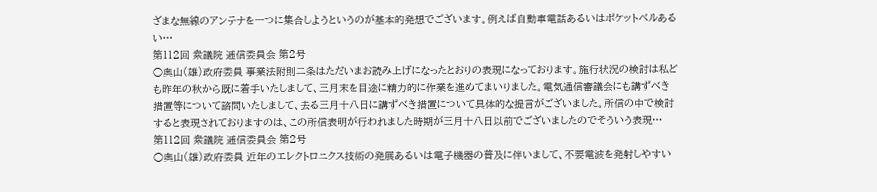ざまな無線のアンテナを一つに集合しようというのが基本的発想でございます。例えば自動車電話あるいはポケットベルあるい…
第112回 衆議院 逓信委員会 第2号
○奥山(雄)政府委員 事業法附則二条はただいまお読み上げになったとおりの表現になっております。施行状況の検討は私ども昨年の秋から既に着手いたしまして、三月末を目途に精力的に作業を進めてまいりました。電気通信審議会にも講ずべき措置等について諮問いたしまして、去る三月十八日に講ずべき措置について具体的な提言がございました。所信の中で検討すると表現されておりますのは、この所信表明が行われました時期が三月十八日以前でございましたのでそういう表現…
第112回 衆議院 逓信委員会 第2号
○奥山(雄)政府委員 近年のエレクトロニクス技術の発展あるいは電子機器の普及に伴いまして、不要電波を発射しやすい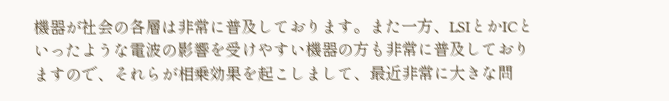機器が社会の各層は非常に普及しております。また一方、LSIとかICといったような電波の影響を受けやすい機器の方も非常に普及しておりますので、それらが相乗効果を起こしまして、最近非常に大きな問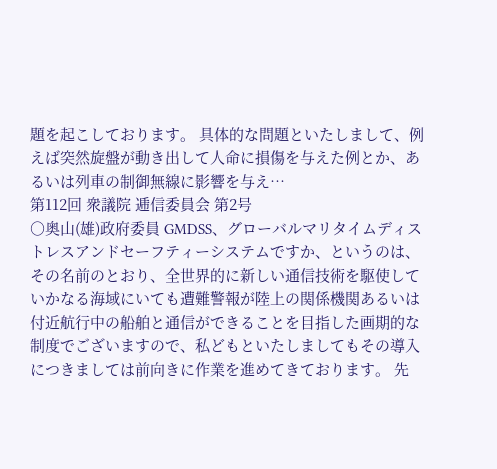題を起こしております。 具体的な問題といたしまして、例えば突然旋盤が動き出して人命に損傷を与えた例とか、あるいは列車の制御無線に影響を与え…
第112回 衆議院 逓信委員会 第2号
○奥山(雄)政府委員 GMDSS、グローバルマリタイムディストレスアンドセーフティーシステムですか、というのは、その名前のとおり、全世界的に新しい通信技術を駆使していかなる海域にいても遭難警報が陸上の関係機関あるいは付近航行中の船舶と通信ができることを目指した画期的な制度でございますので、私どもといたしましてもその導入につきましては前向きに作業を進めてきております。 先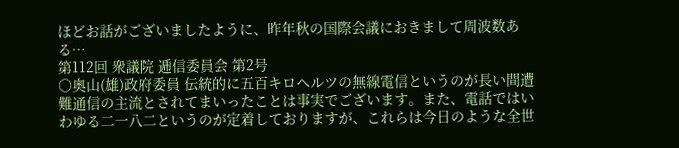ほどお話がございましたように、昨年秋の国際会議におきまして周波数ある…
第112回 衆議院 逓信委員会 第2号
○奥山(雄)政府委員 伝統的に五百キロヘルツの無線電信というのが長い間遭難通信の主流とされてまいったことは事実でございます。また、電話ではいわゆる二一八二というのが定着しておりますが、これらは今日のような全世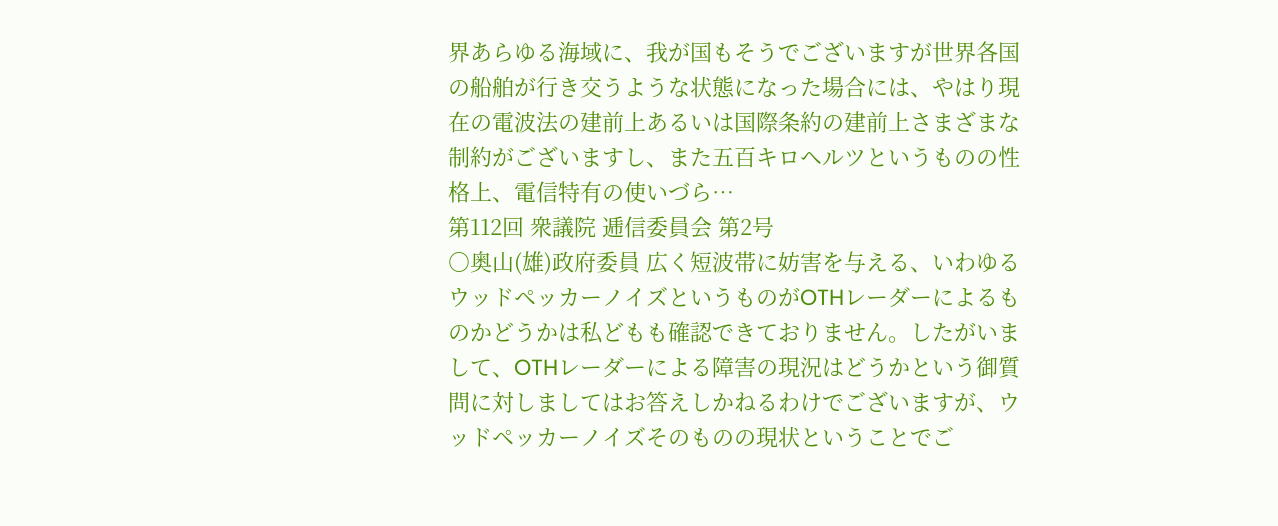界あらゆる海域に、我が国もそうでございますが世界各国の船舶が行き交うような状態になった場合には、やはり現在の電波法の建前上あるいは国際条約の建前上さまざまな制約がございますし、また五百キロヘルツというものの性格上、電信特有の使いづら…
第112回 衆議院 逓信委員会 第2号
○奥山(雄)政府委員 広く短波帯に妨害を与える、いわゆるウッドペッカーノイズというものがOTHレーダーによるものかどうかは私どもも確認できておりません。したがいまして、OTHレーダーによる障害の現況はどうかという御質問に対しましてはお答えしかねるわけでございますが、ウッドペッカーノイズそのものの現状ということでご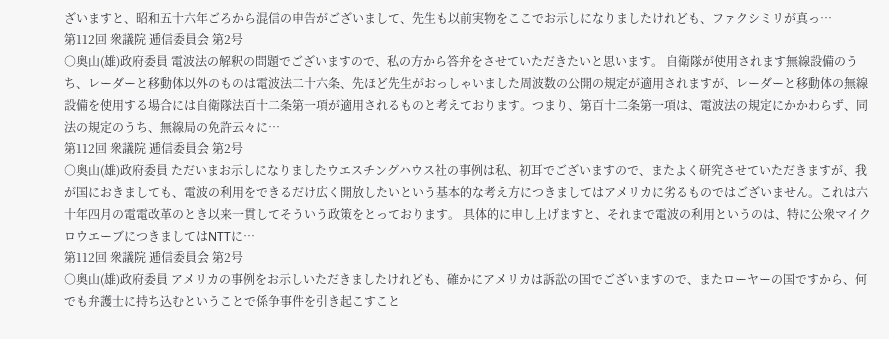ざいますと、昭和五十六年ごろから混信の申告がございまして、先生も以前実物をここでお示しになりましたけれども、ファクシミリが真っ…
第112回 衆議院 逓信委員会 第2号
○奥山(雄)政府委員 電波法の解釈の問題でございますので、私の方から答弁をさせていただきたいと思います。 自衛隊が使用されます無線設備のうち、レーダーと移動体以外のものは電波法二十六条、先ほど先生がおっしゃいました周波数の公開の規定が適用されますが、レーダーと移動体の無線設備を使用する場合には自衛隊法百十二条第一項が適用されるものと考えております。つまり、第百十二条第一項は、電波法の規定にかかわらず、同法の規定のうち、無線局の免許云々に…
第112回 衆議院 逓信委員会 第2号
○奥山(雄)政府委員 ただいまお示しになりましたウエスチングハウス社の事例は私、初耳でございますので、またよく研究させていただきますが、我が国におきましても、電波の利用をできるだけ広く開放したいという基本的な考え方につきましてはアメリカに劣るものではございません。これは六十年四月の電電改革のとき以来一貫してそういう政策をとっております。 具体的に申し上げますと、それまで電波の利用というのは、特に公衆マイクロウエーブにつきましてはNTTに…
第112回 衆議院 逓信委員会 第2号
○奥山(雄)政府委員 アメリカの事例をお示しいただきましたけれども、確かにアメリカは訴訟の国でございますので、またローヤーの国ですから、何でも弁護士に持ち込むということで係争事件を引き起こすこと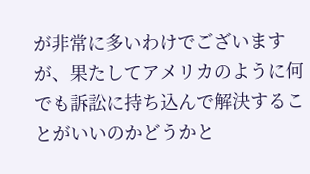が非常に多いわけでございますが、果たしてアメリカのように何でも訴訟に持ち込んで解決することがいいのかどうかと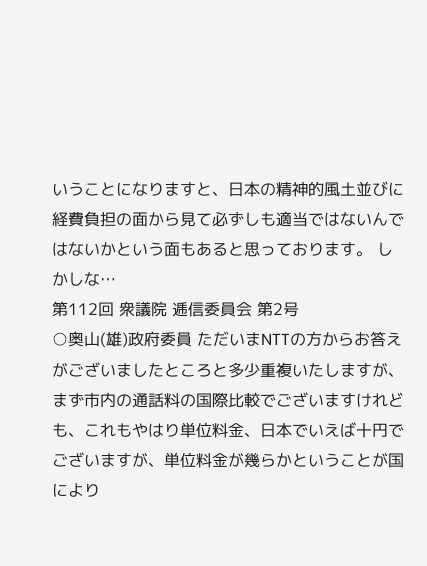いうことになりますと、日本の精神的風土並びに経費負担の面から見て必ずしも適当ではないんではないかという面もあると思っております。 しかしな…
第112回 衆議院 逓信委員会 第2号
○奥山(雄)政府委員 ただいまNTTの方からお答えがございましたところと多少重複いたしますが、まず市内の通話料の国際比較でございますけれども、これもやはり単位料金、日本でいえば十円でございますが、単位料金が幾らかということが国により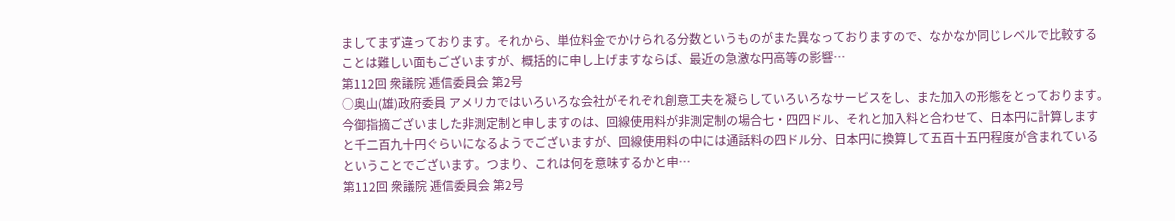ましてまず違っております。それから、単位料金でかけられる分数というものがまた異なっておりますので、なかなか同じレベルで比較することは難しい面もございますが、概括的に申し上げますならば、最近の急激な円高等の影響…
第112回 衆議院 逓信委員会 第2号
○奥山(雄)政府委員 アメリカではいろいろな会社がそれぞれ創意工夫を凝らしていろいろなサービスをし、また加入の形態をとっております。今御指摘ございました非測定制と申しますのは、回線使用料が非測定制の場合七・四四ドル、それと加入料と合わせて、日本円に計算しますと千二百九十円ぐらいになるようでございますが、回線使用料の中には通話料の四ドル分、日本円に換算して五百十五円程度が含まれているということでございます。つまり、これは何を意味するかと申…
第112回 衆議院 逓信委員会 第2号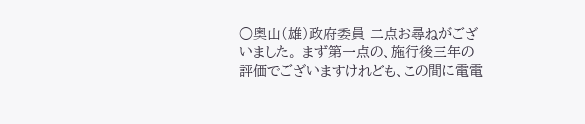○奥山(雄)政府委員 二点お尋ねがございました。 まず第一点の、施行後三年の評価でございますけれども、この間に電電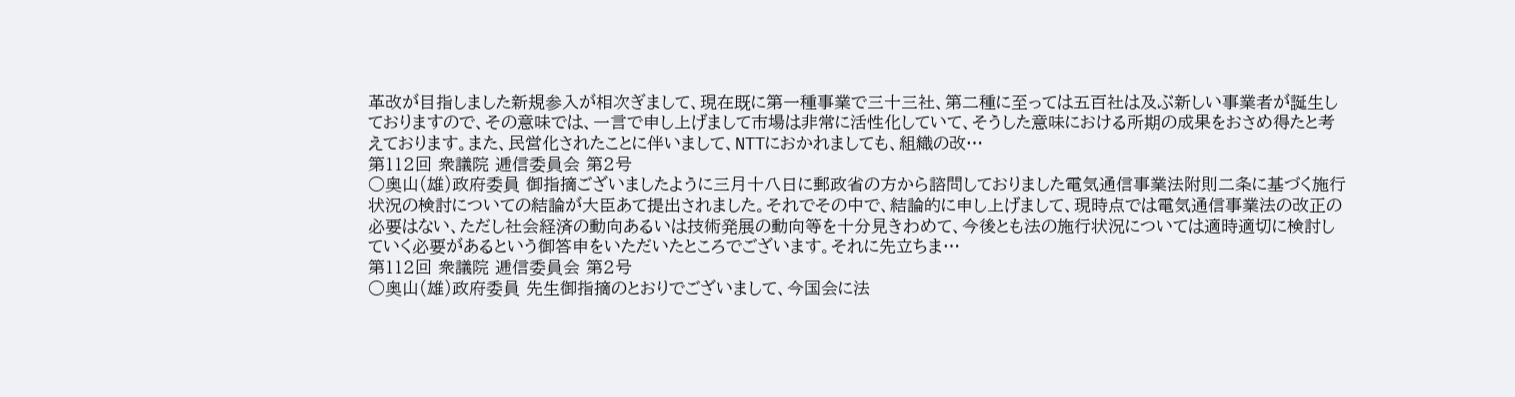革改が目指しました新規参入が相次ぎまして、現在既に第一種事業で三十三社、第二種に至っては五百社は及ぶ新しい事業者が誕生しておりますので、その意味では、一言で申し上げまして市場は非常に活性化していて、そうした意味における所期の成果をおさめ得たと考えております。また、民営化されたことに伴いまして、NTTにおかれましても、組織の改…
第112回 衆議院 逓信委員会 第2号
○奥山(雄)政府委員 御指摘ございましたように三月十八日に郵政省の方から諮問しておりました電気通信事業法附則二条に基づく施行状況の検討についての結論が大臣あて提出されました。それでその中で、結論的に申し上げまして、現時点では電気通信事業法の改正の必要はない、ただし社会経済の動向あるいは技術発展の動向等を十分見きわめて、今後とも法の施行状況については適時適切に検討していく必要があるという御答申をいただいたところでございます。それに先立ちま…
第112回 衆議院 逓信委員会 第2号
○奥山(雄)政府委員 先生御指摘のとおりでございまして、今国会に法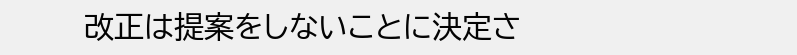改正は提案をしないことに決定さ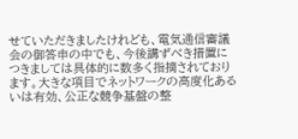せていただきましたけれども、電気通信審議会の御答申の中でも、今後講ずべき措置につきましては具体的に数多く指摘されております。大きな項目でネットワークの高度化あるいは有効、公正な競争基盤の整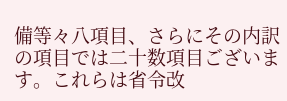備等々八項目、さらにその内訳の項目では二十数項目ございます。これらは省令改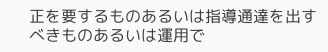正を要するものあるいは指導通達を出すべきものあるいは運用で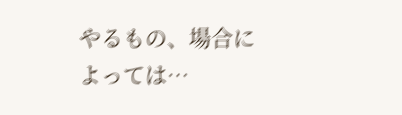やるもの、場合によっては…